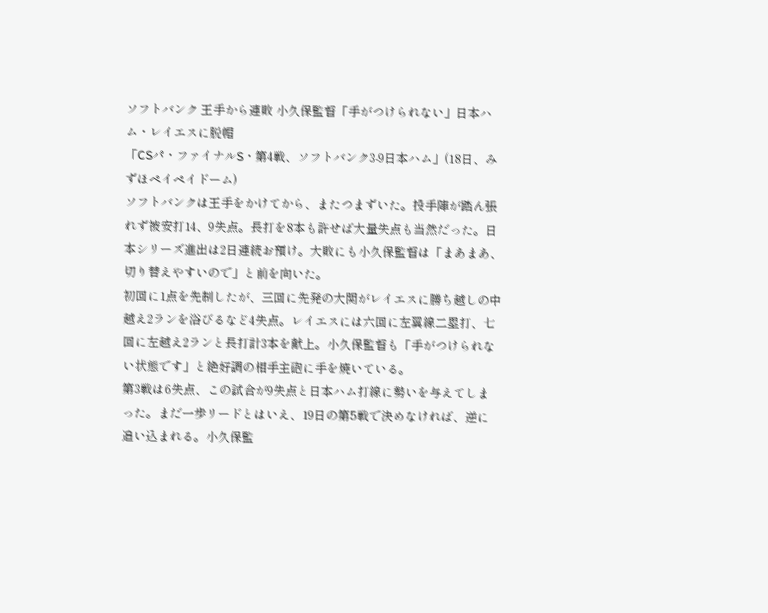ソフトバンク 王手から連敗 小久保監督「手がつけられない」日本ハム・レイエスに脱帽
「CSパ・ファイナルS・第4戦、ソフトバンク3-9日本ハム」(18日、みずほペイペイドーム)
ソフトバンクは王手をかけてから、またつまずいた。投手陣が踏ん張れず被安打14、9失点。長打を8本も許せば大量失点も当然だった。日本シリーズ進出は2日連続お預け。大敗にも小久保監督は「まあまあ、切り替えやすいので」と前を向いた。
初回に1点を先制したが、三回に先発の大関がレイエスに勝ち越しの中越え2ランを浴びるなど4失点。レイエスには六回に左翼線二塁打、七回に左越え2ランと長打計3本を献上。小久保監督も「手がつけられない状態です」と絶好調の相手主砲に手を焼いている。
第3戦は6失点、この試合が9失点と日本ハム打線に勢いを与えてしまった。まだ一歩リードとはいえ、19日の第5戦で決めなければ、逆に追い込まれる。小久保監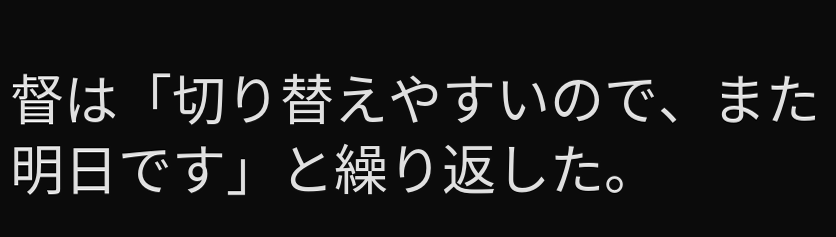督は「切り替えやすいので、また明日です」と繰り返した。